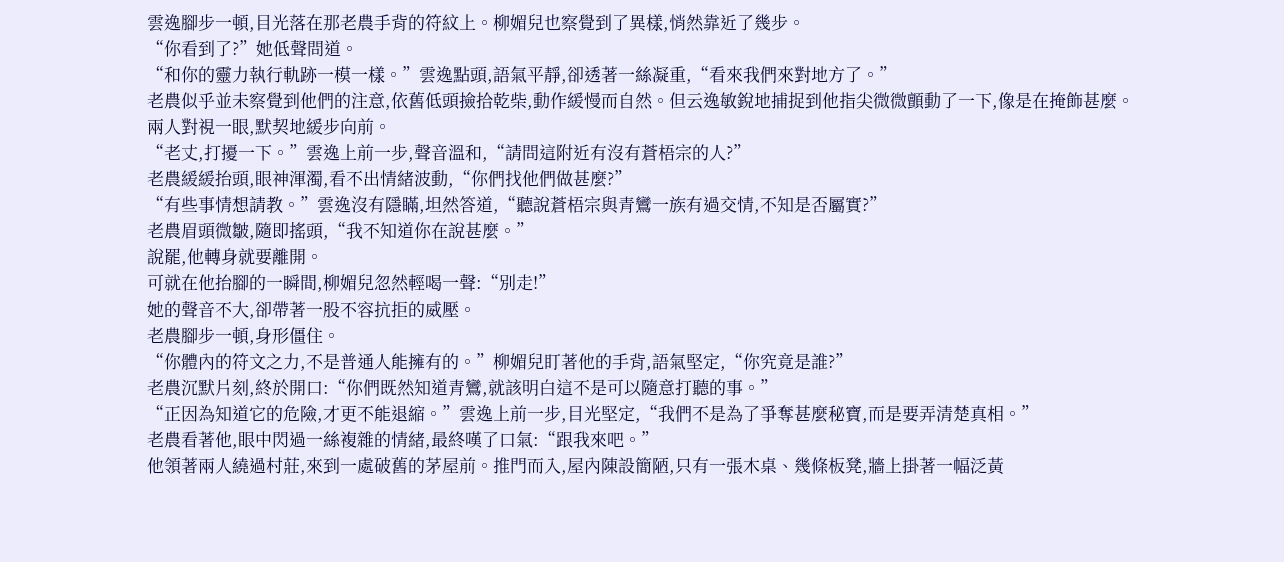雲逸腳步一頓,目光落在那老農手背的符紋上。柳媚兒也察覺到了異樣,悄然靠近了幾步。
“你看到了?”她低聲問道。
“和你的靈力執行軌跡一模一樣。”雲逸點頭,語氣平靜,卻透著一絲凝重,“看來我們來對地方了。”
老農似乎並未察覺到他們的注意,依舊低頭撿拾乾柴,動作緩慢而自然。但云逸敏銳地捕捉到他指尖微微顫動了一下,像是在掩飾甚麼。
兩人對視一眼,默契地緩步向前。
“老丈,打擾一下。”雲逸上前一步,聲音溫和,“請問這附近有沒有蒼梧宗的人?”
老農緩緩抬頭,眼神渾濁,看不出情緒波動,“你們找他們做甚麼?”
“有些事情想請教。”雲逸沒有隱瞞,坦然答道,“聽說蒼梧宗與青鸞一族有過交情,不知是否屬實?”
老農眉頭微皺,隨即搖頭,“我不知道你在說甚麼。”
說罷,他轉身就要離開。
可就在他抬腳的一瞬間,柳媚兒忽然輕喝一聲:“別走!”
她的聲音不大,卻帶著一股不容抗拒的威壓。
老農腳步一頓,身形僵住。
“你體內的符文之力,不是普通人能擁有的。”柳媚兒盯著他的手背,語氣堅定,“你究竟是誰?”
老農沉默片刻,終於開口:“你們既然知道青鸞,就該明白這不是可以隨意打聽的事。”
“正因為知道它的危險,才更不能退縮。”雲逸上前一步,目光堅定,“我們不是為了爭奪甚麼秘寶,而是要弄清楚真相。”
老農看著他,眼中閃過一絲複雜的情緒,最終嘆了口氣:“跟我來吧。”
他領著兩人繞過村莊,來到一處破舊的茅屋前。推門而入,屋內陳設簡陋,只有一張木桌、幾條板凳,牆上掛著一幅泛黃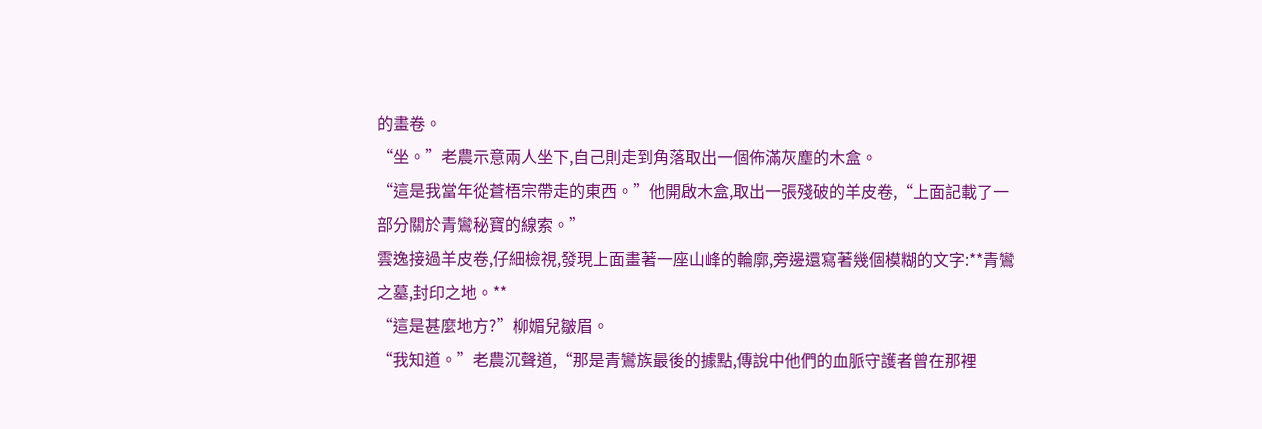的畫卷。
“坐。”老農示意兩人坐下,自己則走到角落取出一個佈滿灰塵的木盒。
“這是我當年從蒼梧宗帶走的東西。”他開啟木盒,取出一張殘破的羊皮卷,“上面記載了一部分關於青鸞秘寶的線索。”
雲逸接過羊皮卷,仔細檢視,發現上面畫著一座山峰的輪廓,旁邊還寫著幾個模糊的文字:**青鸞之墓,封印之地。**
“這是甚麼地方?”柳媚兒皺眉。
“我知道。”老農沉聲道,“那是青鸞族最後的據點,傳說中他們的血脈守護者曾在那裡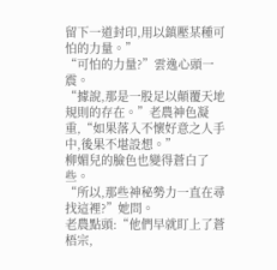留下一道封印,用以鎮壓某種可怕的力量。”
“可怕的力量?”雲逸心頭一震。
“據說,那是一股足以顛覆天地規則的存在。”老農神色凝重,“如果落入不懷好意之人手中,後果不堪設想。”
柳媚兒的臉色也變得蒼白了些。
“所以,那些神秘勢力一直在尋找這裡?”她問。
老農點頭:“他們早就盯上了蒼梧宗,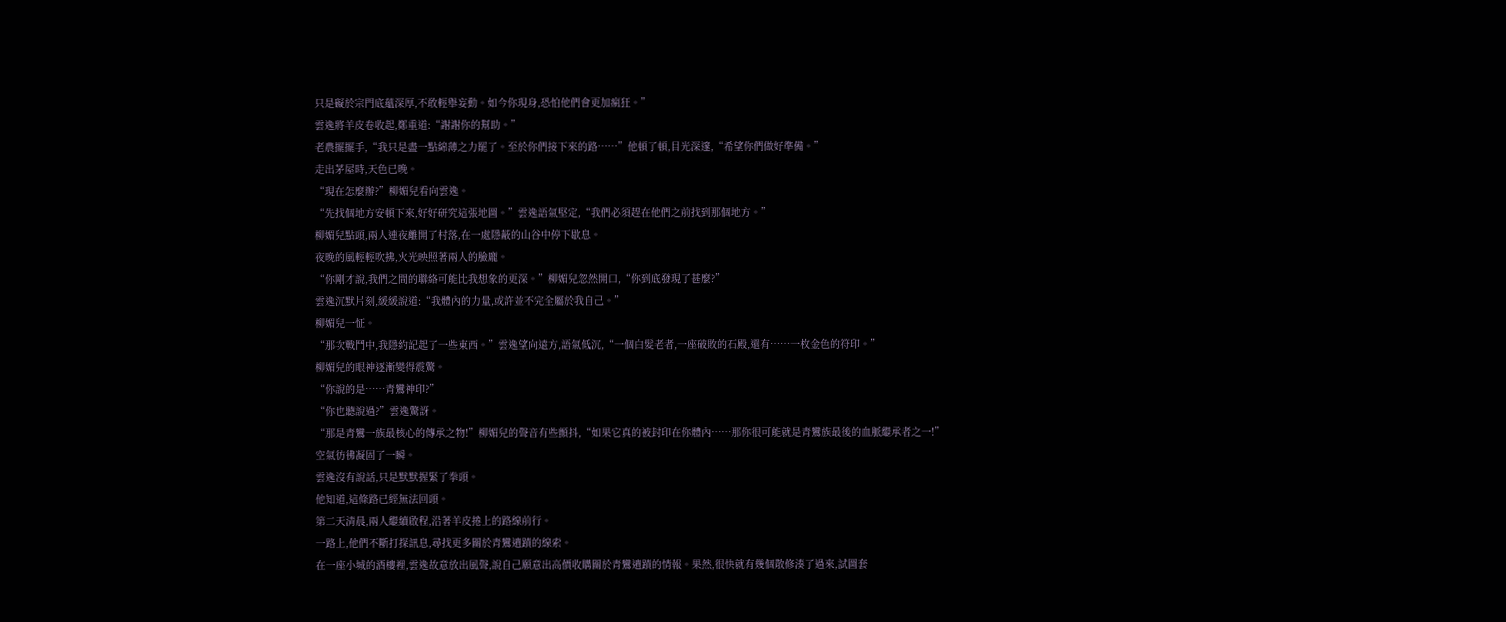只是礙於宗門底蘊深厚,不敢輕舉妄動。如今你現身,恐怕他們會更加瘋狂。”
雲逸將羊皮卷收起,鄭重道:“謝謝你的幫助。”
老農擺擺手,“我只是盡一點綿薄之力罷了。至於你們接下來的路……”他頓了頓,目光深邃,“希望你們做好準備。”
走出茅屋時,天色已晚。
“現在怎麼辦?”柳媚兒看向雲逸。
“先找個地方安頓下來,好好研究這張地圖。”雲逸語氣堅定,“我們必須趕在他們之前找到那個地方。”
柳媚兒點頭,兩人連夜離開了村落,在一處隱蔽的山谷中停下歇息。
夜晚的風輕輕吹拂,火光映照著兩人的臉龐。
“你剛才說,我們之間的聯絡可能比我想象的更深。”柳媚兒忽然開口,“你到底發現了甚麼?”
雲逸沉默片刻,緩緩說道:“我體內的力量,或許並不完全屬於我自己。”
柳媚兒一怔。
“那次戰鬥中,我隱約記起了一些東西。”雲逸望向遠方,語氣低沉,“一個白髮老者,一座破敗的石殿,還有……一枚金色的符印。”
柳媚兒的眼神逐漸變得震驚。
“你說的是……青鸞神印?”
“你也聽說過?”雲逸驚訝。
“那是青鸞一族最核心的傳承之物!”柳媚兒的聲音有些顫抖,“如果它真的被封印在你體內……那你很可能就是青鸞族最後的血脈繼承者之一!”
空氣彷彿凝固了一瞬。
雲逸沒有說話,只是默默握緊了拳頭。
他知道,這條路已經無法回頭。
第二天清晨,兩人繼續啟程,沿著羊皮捲上的路線前行。
一路上,他們不斷打探訊息,尋找更多關於青鸞遺蹟的線索。
在一座小城的酒樓裡,雲逸故意放出風聲,說自己願意出高價收購關於青鸞遺蹟的情報。果然,很快就有幾個散修湊了過來,試圖套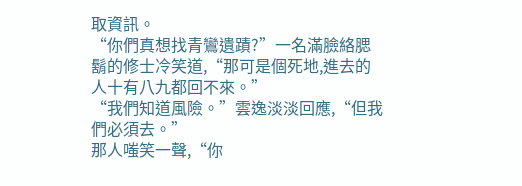取資訊。
“你們真想找青鸞遺蹟?”一名滿臉絡腮鬍的修士冷笑道,“那可是個死地,進去的人十有八九都回不來。”
“我們知道風險。”雲逸淡淡回應,“但我們必須去。”
那人嗤笑一聲,“你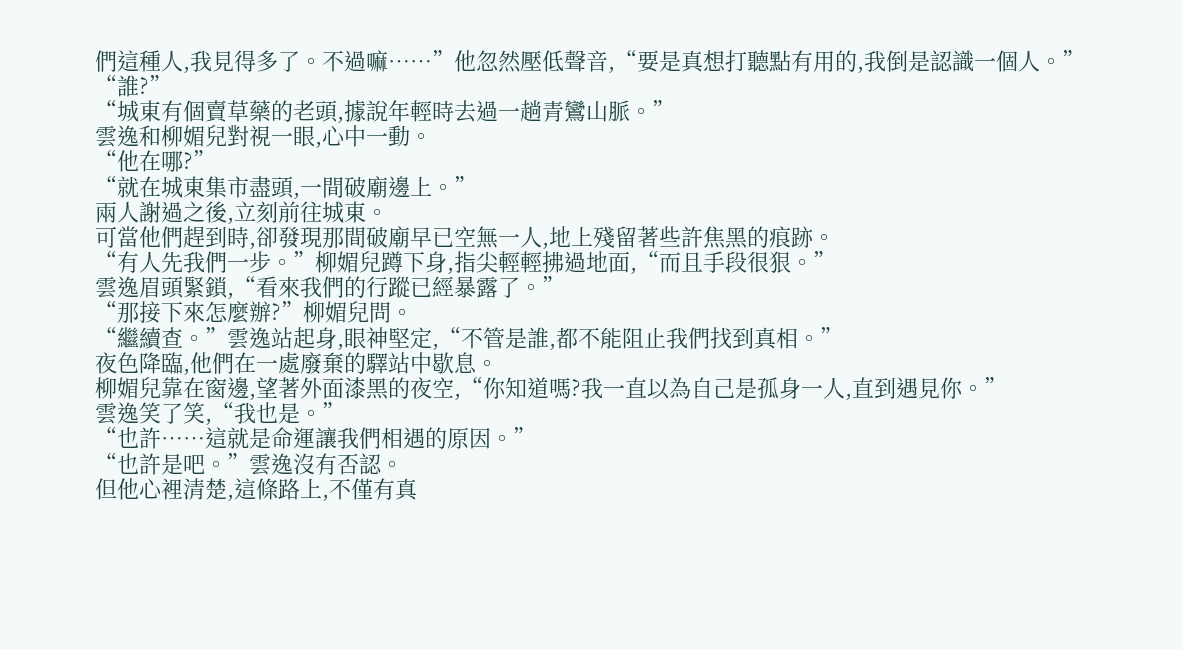們這種人,我見得多了。不過嘛……”他忽然壓低聲音,“要是真想打聽點有用的,我倒是認識一個人。”
“誰?”
“城東有個賣草藥的老頭,據說年輕時去過一趟青鸞山脈。”
雲逸和柳媚兒對視一眼,心中一動。
“他在哪?”
“就在城東集市盡頭,一間破廟邊上。”
兩人謝過之後,立刻前往城東。
可當他們趕到時,卻發現那間破廟早已空無一人,地上殘留著些許焦黑的痕跡。
“有人先我們一步。”柳媚兒蹲下身,指尖輕輕拂過地面,“而且手段很狠。”
雲逸眉頭緊鎖,“看來我們的行蹤已經暴露了。”
“那接下來怎麼辦?”柳媚兒問。
“繼續查。”雲逸站起身,眼神堅定,“不管是誰,都不能阻止我們找到真相。”
夜色降臨,他們在一處廢棄的驛站中歇息。
柳媚兒靠在窗邊,望著外面漆黑的夜空,“你知道嗎?我一直以為自己是孤身一人,直到遇見你。”
雲逸笑了笑,“我也是。”
“也許……這就是命運讓我們相遇的原因。”
“也許是吧。”雲逸沒有否認。
但他心裡清楚,這條路上,不僅有真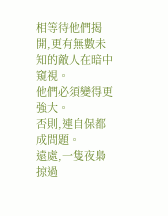相等待他們揭開,更有無數未知的敵人在暗中窺視。
他們必須變得更強大。
否則,連自保都成問題。
遠處,一隻夜梟掠過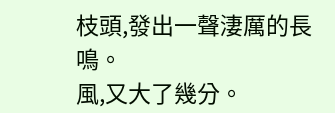枝頭,發出一聲淒厲的長鳴。
風,又大了幾分。